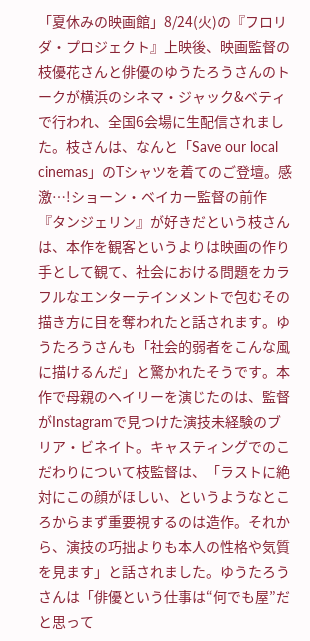「夏休みの映画館」8/24(火)の『フロリダ・プロジェクト』上映後、映画監督の枝優花さんと俳優のゆうたろうさんのトークが横浜のシネマ・ジャック&ベティで行われ、全国6会場に生配信されました。枝さんは、なんと「Save our local cinemas」のTシャツを着てのご登壇。感激…!ショーン・ベイカー監督の前作『タンジェリン』が好きだという枝さんは、本作を観客というよりは映画の作り手として観て、社会における問題をカラフルなエンターテインメントで包むその描き方に目を奪われたと話されます。ゆうたろうさんも「社会的弱者をこんな風に描けるんだ」と驚かれたそうです。本作で母親のヘイリーを演じたのは、監督がInstagramで見つけた演技未経験のブリア・ビネイト。キャスティングでのこだわりについて枝監督は、「ラストに絶対にこの顔がほしい、というようなところからまず重要視するのは造作。それから、演技の巧拙よりも本人の性格や気質を見ます」と話されました。ゆうたろうさんは「俳優という仕事は“何でも屋”だと思って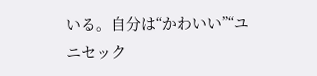いる。自分は“かわいい”“ユニセック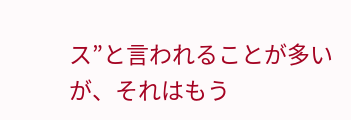ス”と言われることが多いが、それはもう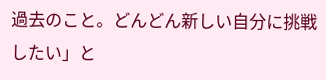過去のこと。どんどん新しい自分に挑戦したい」と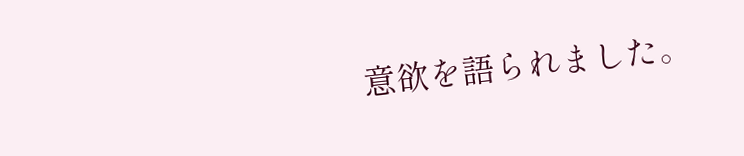意欲を語られました。